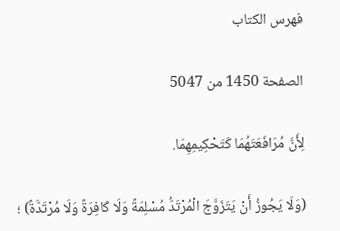فهرس الكتاب

الصفحة 1450 من 5047

لِأَنَّ مُرَافَعَتَهُمَا كَتَحْكِيمِهِمَا.

(وَلَا يَجُوزُ أَنْ يَتَزَوَّجَ الْمُرْتَدُّ مُسْلِمَةً وَلَا كَافِرَةً وَلَا مُرْتَدَّةً) ؛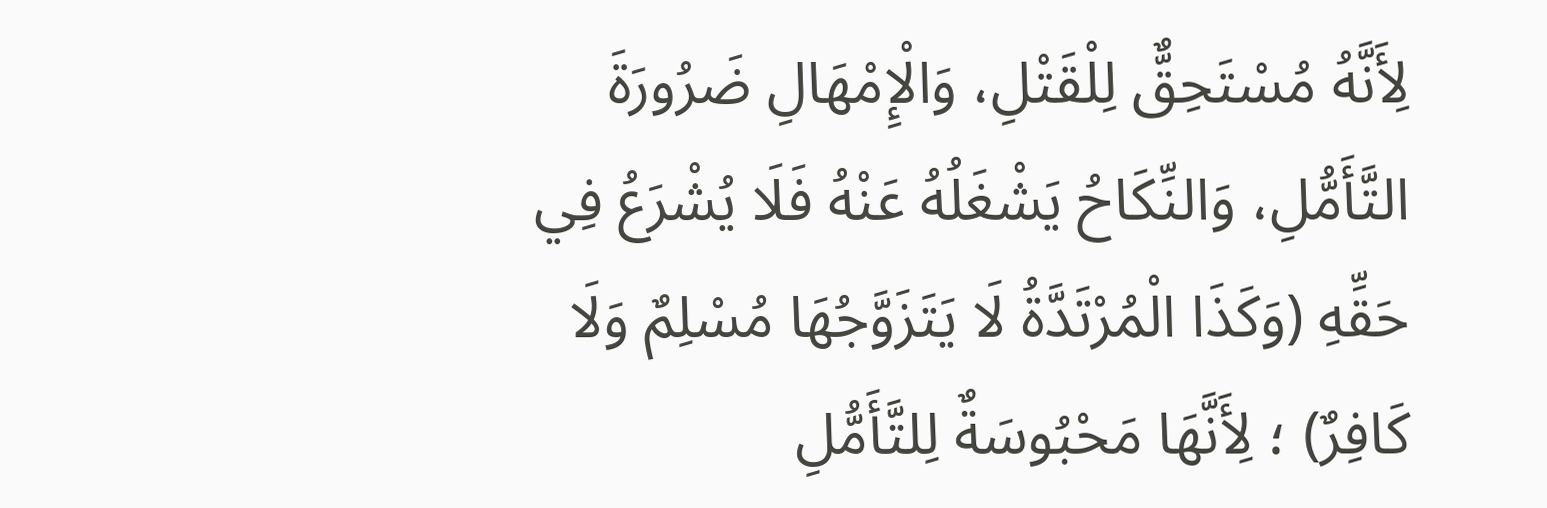لِأَنَّهُ مُسْتَحِقٌّ لِلْقَتْلِ، وَالْإِمْهَالِ ضَرُورَةَ التَّأَمُّلِ، وَالنِّكَاحُ يَشْغَلُهُ عَنْهُ فَلَا يُشْرَعُ فِي حَقِّهِ (وَكَذَا الْمُرْتَدَّةُ لَا يَتَزَوَّجُهَا مُسْلِمٌ وَلَا كَافِرٌ) ؛ لِأَنَّهَا مَحْبُوسَةٌ لِلتَّأَمُّلِ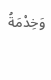وَخِدْمَةُ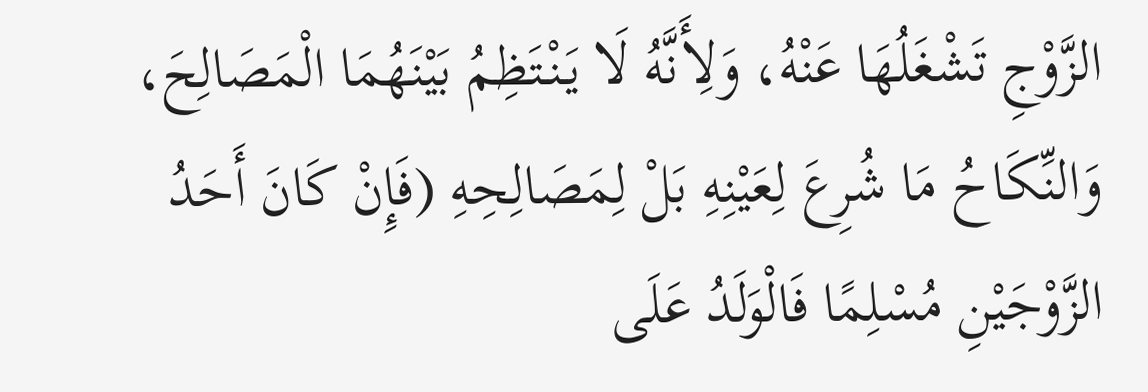الزَّوْجِ تَشْغَلُهَا عَنْهُ، وَلِأَنَّهُ لَا يَنْتَظِمُ بَيْنَهُمَا الْمَصَالِحَ، وَالنِّكَاحُ مَا شُرِعَ لِعَيْنِهِ بَلْ لِمَصَالِحِهِ (فَإِنْ كَانَ أَحَدُ الزَّوْجَيْنِ مُسْلِمًا فَالْوَلَدُ عَلَى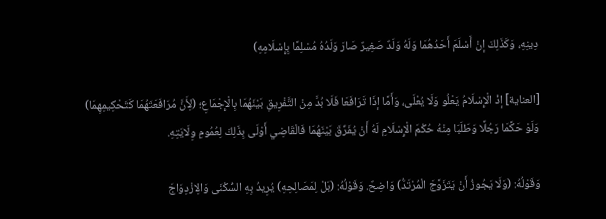دِينِهِ، وَكَذَلِكَ إنْ أَسْلَمَ أَحَدُهُمَا وَلَهُ وَلَدٌ صَغِيرٌ صَارَ وَلَدُهُ مُسْلِمًا بِإِسْلَامِهِ)

[العناية] إذْ الْإِسْلَامُ يَعْلُو وَلَا يُعْلَى، وَأَمَّا إذَا تَرَافَعَا فَلَا بُدَّ مِنْ التَّفْرِيقِ بَيْنَهُمَا بِالْإِجْمَاعِ؛ (لِأَنَّ مُرَافَعَتَهُمَا كَتَحْكِيمِهِمَا) وَلَوْ حَكَّمَا رَجُلًا وَطَلَبَا مِنْهُ حُكْمَ الْإِسْلَامِ لَهُ أَنْ يُفَرِّقَ بَيْنَهُمَا فَالْقَاضِي أَوْلَى بِذَلِكَ لِعُمُومِ وِلَايَتِهِ.

وَقَوْلُهُ: (وَلَا يَجُوزُ أَنْ يَتَزَوَّجَ الْمُرْتَدُّ) وَاضِحٌ. وَقَوْلُهُ: (بَلْ لِمَصَالِحِهِ) يُرِيدُ بِهِ السُّكْنَى وَالِازْدِوَاجَ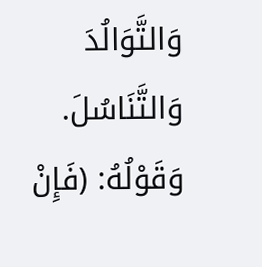وَالتَّوَالُدَ وَالتَّنَاسُلَ. وَقَوْلُهُ: (فَإِنْ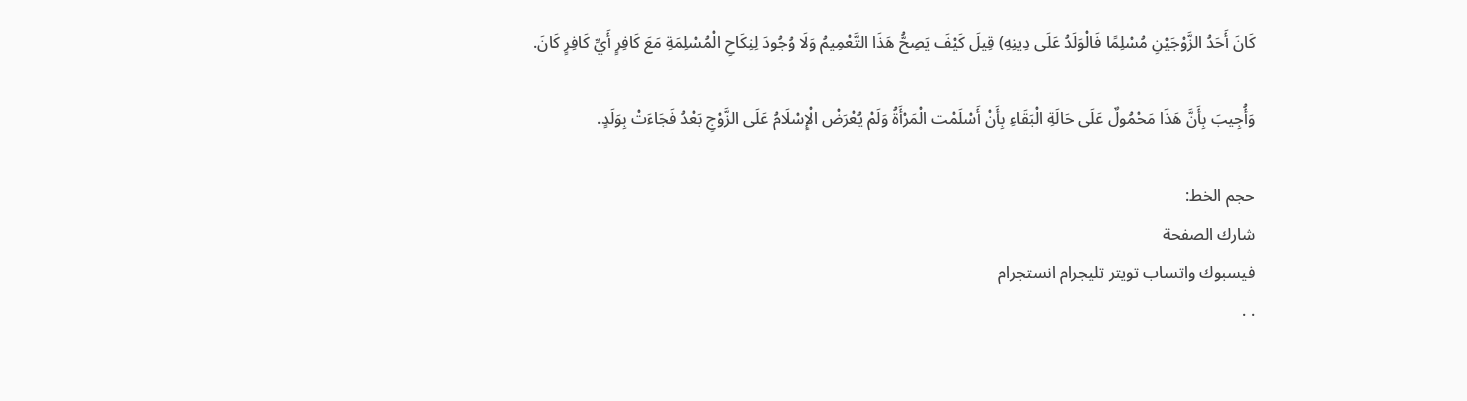كَانَ أَحَدُ الزَّوْجَيْنِ مُسْلِمًا فَالْوَلَدُ عَلَى دِينِهِ) قِيلَ كَيْفَ يَصِحُّ هَذَا التَّعْمِيمُ وَلَا وُجُودَ لِنِكَاحِ الْمُسْلِمَةِ مَعَ كَافِرٍ أَيِّ كَافِرٍ كَانَ.

وَأُجِيبَ بِأَنَّ هَذَا مَحْمُولٌ عَلَى حَالَةِ الْبَقَاءِ بِأَنْ أَسْلَمْت الْمَرْأَةُ وَلَمْ يُعْرَضْ الْإِسْلَامُ عَلَى الزَّوْجِ بَعْدُ فَجَاءَتْ بِوَلَدٍ.

حجم الخط:
شارك الصفحة
فيسبوك واتساب تويتر تليجرام انستجرام
. .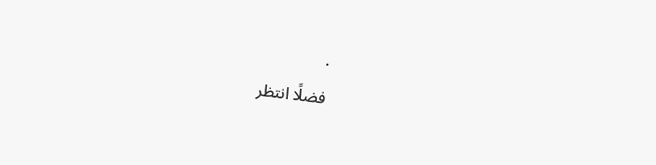.
فضلًا انتظر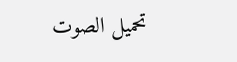تحميل الصوت